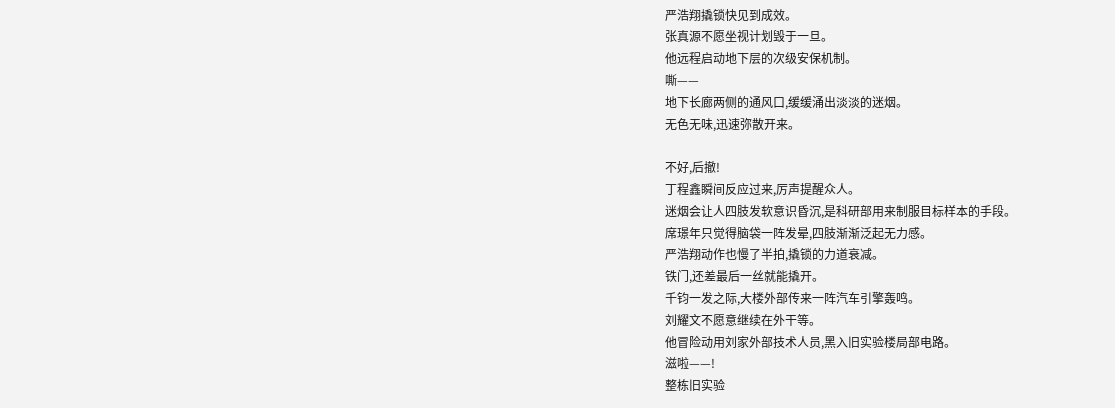严浩翔撬锁快见到成效。
张真源不愿坐视计划毁于一旦。
他远程启动地下层的次级安保机制。
嘶——
地下长廊两侧的通风口,缓缓涌出淡淡的迷烟。
无色无味,迅速弥散开来。

不好,后撤!
丁程鑫瞬间反应过来,厉声提醒众人。
迷烟会让人四肢发软意识昏沉,是科研部用来制服目标样本的手段。
席璟年只觉得脑袋一阵发晕,四肢渐渐泛起无力感。
严浩翔动作也慢了半拍,撬锁的力道衰减。
铁门,还差最后一丝就能撬开。
千钧一发之际,大楼外部传来一阵汽车引擎轰鸣。
刘耀文不愿意继续在外干等。
他冒险动用刘家外部技术人员,黑入旧实验楼局部电路。
滋啦——!
整栋旧实验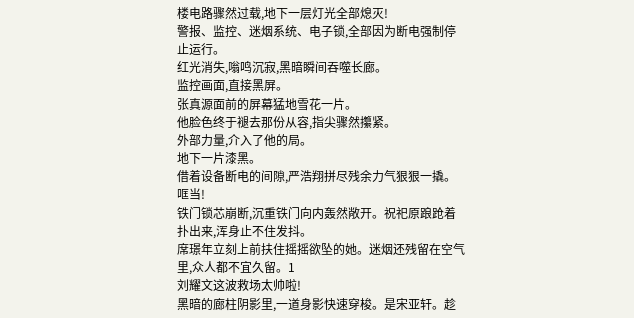楼电路骤然过载,地下一层灯光全部熄灭!
警报、监控、迷烟系统、电子锁,全部因为断电强制停止运行。
红光消失,嗡鸣沉寂,黑暗瞬间吞噬长廊。
监控画面,直接黑屏。
张真源面前的屏幕猛地雪花一片。
他脸色终于褪去那份从容,指尖骤然攥紧。
外部力量,介入了他的局。
地下一片漆黑。
借着设备断电的间隙,严浩翔拼尽残余力气狠狠一撬。
哐当!
铁门锁芯崩断,沉重铁门向内轰然敞开。祝祀原踉跄着扑出来,浑身止不住发抖。
席璟年立刻上前扶住摇摇欲坠的她。迷烟还残留在空气里,众人都不宜久留。1
刘耀文这波救场太帅啦!
黑暗的廊柱阴影里,一道身影快速穿梭。是宋亚轩。趁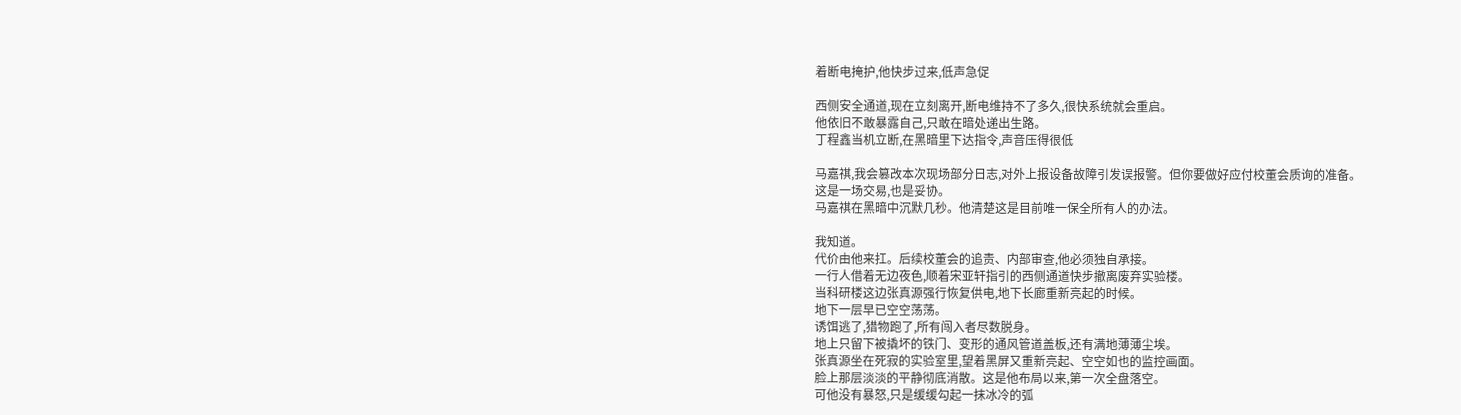着断电掩护,他快步过来,低声急促

西侧安全通道,现在立刻离开,断电维持不了多久,很快系统就会重启。
他依旧不敢暴露自己,只敢在暗处递出生路。
丁程鑫当机立断,在黑暗里下达指令,声音压得很低

马嘉祺,我会篡改本次现场部分日志,对外上报设备故障引发误报警。但你要做好应付校董会质询的准备。
这是一场交易,也是妥协。
马嘉祺在黑暗中沉默几秒。他清楚这是目前唯一保全所有人的办法。

我知道。
代价由他来扛。后续校董会的追责、内部审查,他必须独自承接。
一行人借着无边夜色,顺着宋亚轩指引的西侧通道快步撤离废弃实验楼。
当科研楼这边张真源强行恢复供电,地下长廊重新亮起的时候。
地下一层早已空空荡荡。
诱饵逃了,猎物跑了,所有闯入者尽数脱身。
地上只留下被撬坏的铁门、变形的通风管道盖板,还有满地薄薄尘埃。
张真源坐在死寂的实验室里,望着黑屏又重新亮起、空空如也的监控画面。
脸上那层淡淡的平静彻底消散。这是他布局以来,第一次全盘落空。
可他没有暴怒,只是缓缓勾起一抹冰冷的弧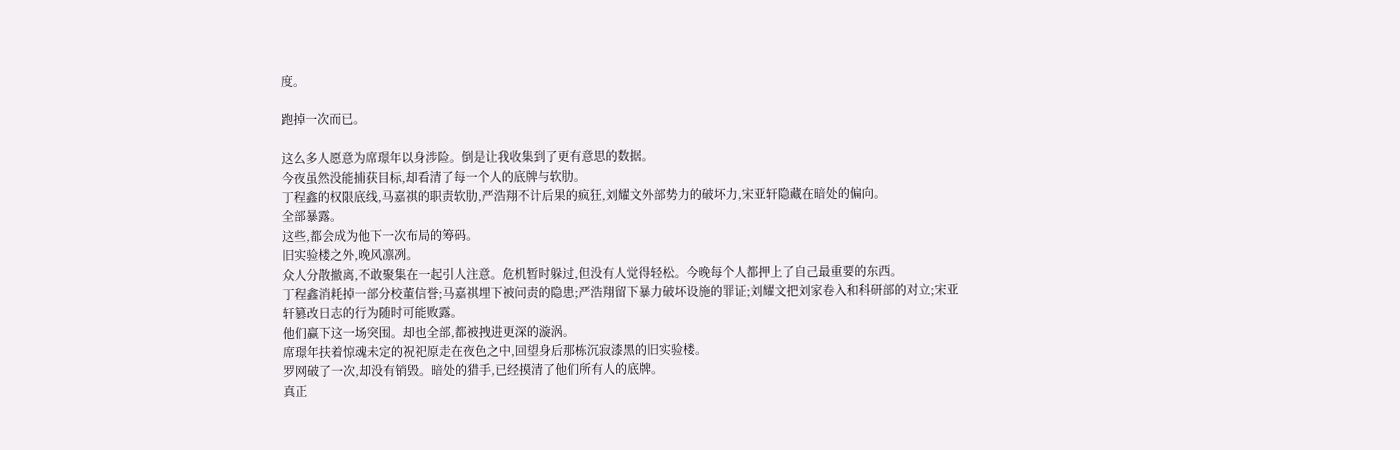度。

跑掉一次而已。

这么多人愿意为席璟年以身涉险。倒是让我收集到了更有意思的数据。
今夜虽然没能捕获目标,却看清了每一个人的底牌与软肋。
丁程鑫的权限底线,马嘉祺的职责软肋,严浩翔不计后果的疯狂,刘耀文外部势力的破坏力,宋亚轩隐藏在暗处的偏向。
全部暴露。
这些,都会成为他下一次布局的筹码。
旧实验楼之外,晚风凛冽。
众人分散撤离,不敢聚集在一起引人注意。危机暂时躲过,但没有人觉得轻松。今晚每个人都押上了自己最重要的东西。
丁程鑫消耗掉一部分校董信誉;马嘉祺埋下被问责的隐患;严浩翔留下暴力破坏设施的罪证;刘耀文把刘家卷入和科研部的对立;宋亚轩篡改日志的行为随时可能败露。
他们赢下这一场突围。却也全部,都被拽进更深的漩涡。
席璟年扶着惊魂未定的祝祀原走在夜色之中,回望身后那栋沉寂漆黑的旧实验楼。
罗网破了一次,却没有销毁。暗处的猎手,已经摸清了他们所有人的底牌。
真正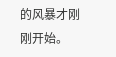的风暴才刚刚开始。